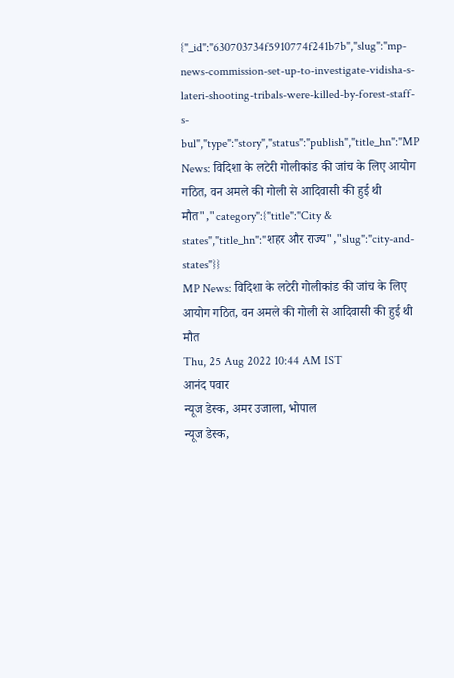{"_id":"630703734f5910774f241b7b","slug":"mp-news-commission-set-up-to-investigate-vidisha-s-lateri-shooting-tribals-were-killed-by-forest-staff-s-bul","type":"story","status":"publish","title_hn":"MP News: विदिशा के लटेरी गोलीकांड की जांच के लिए आयोग गठित, वन अमले की गोली से आदिवासी की हुई थी मौत","category":{"title":"City & states","title_hn":"शहर और राज्य","slug":"city-and-states"}}
MP News: विदिशा के लटेरी गोलीकांड की जांच के लिए आयोग गठित, वन अमले की गोली से आदिवासी की हुई थी मौत
Thu, 25 Aug 2022 10:44 AM IST
आनंद पवार
न्यूज डेस्क, अमर उजाला, भोपाल
न्यूज डेस्क,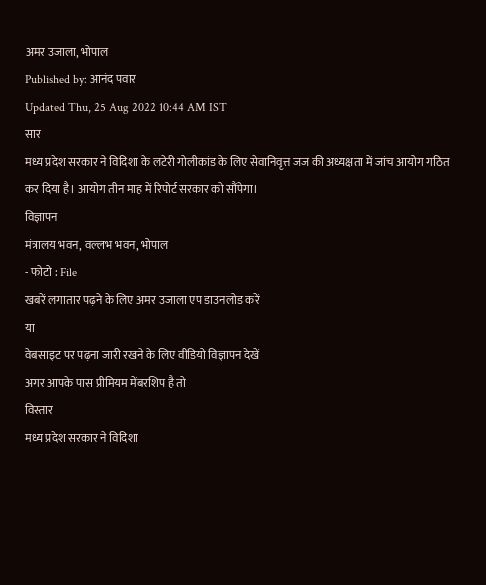अमर उजाला, भोपाल
Published by: आनंद पवार
Updated Thu, 25 Aug 2022 10:44 AM IST
सार
मध्य प्रदेश सरकार ने विदिशा के लटेरी गोलीकांड के लिए सेवानिवृत्त जज की अध्यक्षता में जांच आयोग गठित कर दिया है। आयोग तीन माह में रिपोर्ट सरकार को सौंपेगा।
विज्ञापन
मंत्रालय भवन, वल्लभ भवन, भोपाल
- फोटो : File
खबरें लगातार पढ़ने के लिए अमर उजाला एप डाउनलोड करें
या
वेबसाइट पर पढ़ना जारी रखने के लिए वीडियो विज्ञापन देखें
अगर आपके पास प्रीमियम मेंबरशिप है तो
विस्तार
मध्य प्रदेश सरकार ने विदिशा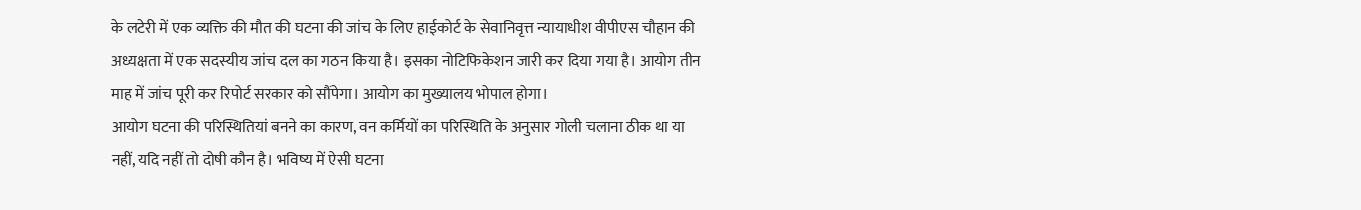के लटेरी में एक व्यक्ति की मौत की घटना की जांच के लिए हाईकोर्ट के सेवानिवृत्त न्यायाधीश वीपीएस चौहान की अध्यक्षता में एक सदस्यीय जांच दल का गठन किया है। इसका नोटिफिकेशन जारी कर दिया गया है। आयोग तीन माह में जांच पूरी कर रिपोर्ट सरकार को सौंपेगा। आयोग का मुख्यालय भोपाल होगा।
आयोग घटना की परिस्थितियां बनने का कारण, वन कर्मियों का परिस्थिति के अनुसार गोली चलाना ठीक था या नहीं, यदि नहीं तो दोषी कौन है। भविष्य में ऐसी घटना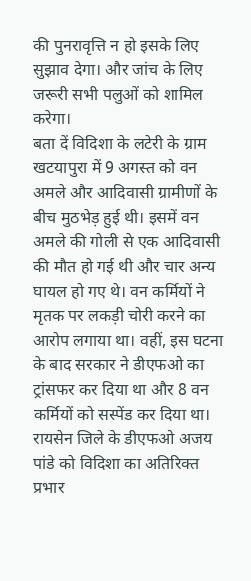की पुनरावृत्ति न हो इसके लिए सुझाव देगा। और जांच के लिए जरूरी सभी पलुओं को शामिल करेगा।
बता दें विदिशा के लटेरी के ग्राम खटयापुरा में 9 अगस्त को वन अमले और आदिवासी ग्रामीणों के बीच मुठभेड़ हुई थी। इसमें वन अमले की गोली से एक आदिवासी की मौत हो गई थी और चार अन्य घायल हो गए थे। वन कर्मियों ने मृतक पर लकड़ी चोरी करने का आरोप लगाया था। वहीं, इस घटना के बाद सरकार ने डीएफओ का ट्रांसफर कर दिया था और 8 वन कर्मियों को सस्पेंड कर दिया था। रायसेन जिले के डीएफओ अजय पांडे को विदिशा का अतिरिक्त प्रभार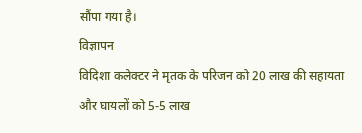सौंपा गया है।
विज्ञापन
विदिशा कलेक्टर ने मृतक के परिजन को 20 लाख की सहायता और घायलों को 5-5 लाख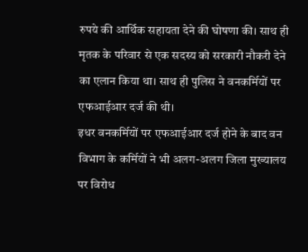रुपये की आर्थिक सहायता देने की घोषणा की। साथ ही मृतक के परिवार से एक सदस्य को सरकारी नौकरी देने का एलान किया था। साथ ही पुलिस ने वनकर्मियों पर एफआईआर दर्ज की थी।
इधर वनकर्मियों पर एफआईआर दर्ज होने के बाद वन विभाग के कर्मियों ने भी अलग-अलग जिला मुख्यालय पर विरोध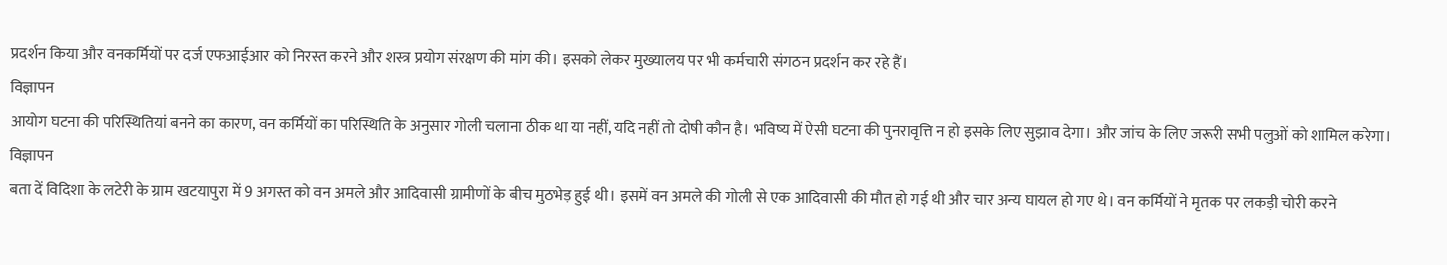प्रदर्शन किया और वनकर्मियों पर दर्ज एफआईआर को निरस्त करने और शस्त्र प्रयोग संरक्षण की मांग की। इसको लेकर मुख्यालय पर भी कर्मचारी संगठन प्रदर्शन कर रहे हैं।
विज्ञापन
आयोग घटना की परिस्थितियां बनने का कारण, वन कर्मियों का परिस्थिति के अनुसार गोली चलाना ठीक था या नहीं, यदि नहीं तो दोषी कौन है। भविष्य में ऐसी घटना की पुनरावृत्ति न हो इसके लिए सुझाव देगा। और जांच के लिए जरूरी सभी पलुओं को शामिल करेगा।
विज्ञापन
बता दें विदिशा के लटेरी के ग्राम खटयापुरा में 9 अगस्त को वन अमले और आदिवासी ग्रामीणों के बीच मुठभेड़ हुई थी। इसमें वन अमले की गोली से एक आदिवासी की मौत हो गई थी और चार अन्य घायल हो गए थे। वन कर्मियों ने मृतक पर लकड़ी चोरी करने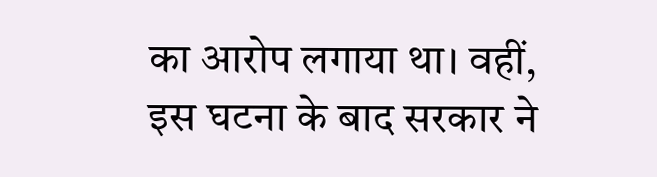का आरोप लगाया था। वहीं, इस घटना के बाद सरकार ने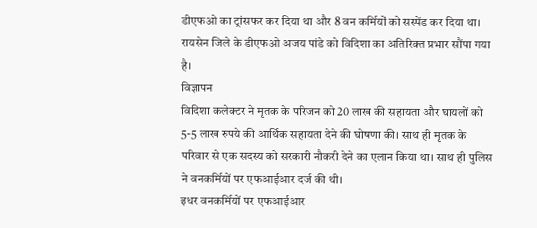डीएफओ का ट्रांसफर कर दिया था और 8 वन कर्मियों को सस्पेंड कर दिया था। रायसेन जिले के डीएफओ अजय पांडे को विदिशा का अतिरिक्त प्रभार सौंपा गया है।
विज्ञापन
विदिशा कलेक्टर ने मृतक के परिजन को 20 लाख की सहायता और घायलों को 5-5 लाख रुपये की आर्थिक सहायता देने की घोषणा की। साथ ही मृतक के परिवार से एक सदस्य को सरकारी नौकरी देने का एलान किया था। साथ ही पुलिस ने वनकर्मियों पर एफआईआर दर्ज की थी।
इधर वनकर्मियों पर एफआईआर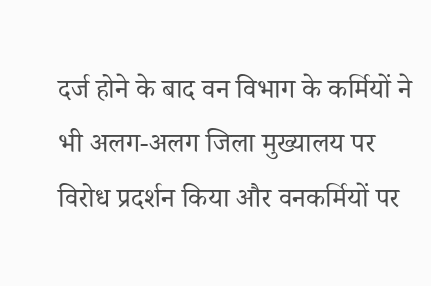दर्ज होने के बाद वन विभाग के कर्मियों ने भी अलग-अलग जिला मुख्यालय पर विरोध प्रदर्शन किया और वनकर्मियों पर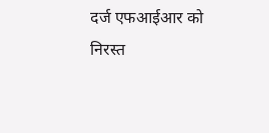दर्ज एफआईआर को निरस्त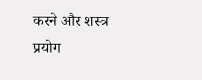करने और शस्त्र प्रयोग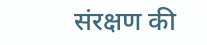संरक्षण की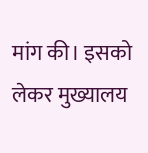मांग की। इसको लेकर मुख्यालय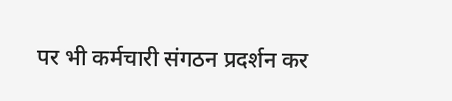पर भी कर्मचारी संगठन प्रदर्शन कर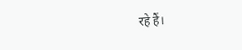रहे हैं।